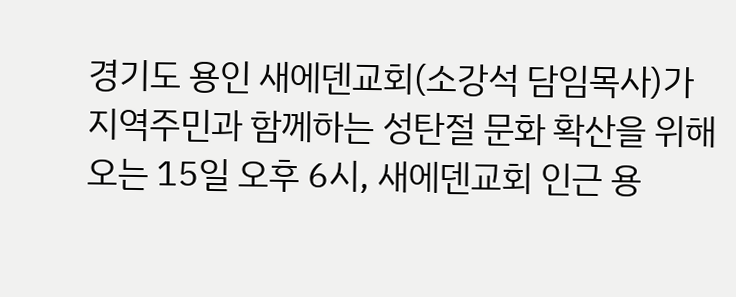경기도 용인 새에덴교회(소강석 담임목사)가 지역주민과 함께하는 성탄절 문화 확산을 위해 오는 15일 오후 6시, 새에덴교회 인근 용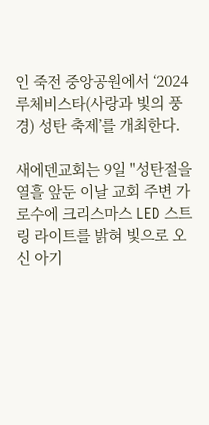인 죽전 중앙공원에서 ‘2024 루체비스타(사랑과 빛의 풍경) 성탄 축제’를 개최한다.

새에덴교회는 9일 "성탄절을 열흘 앞둔 이날 교회 주변 가로수에 크리스마스 LED 스트링 라이트를 밝혀 빛으로 오신 아기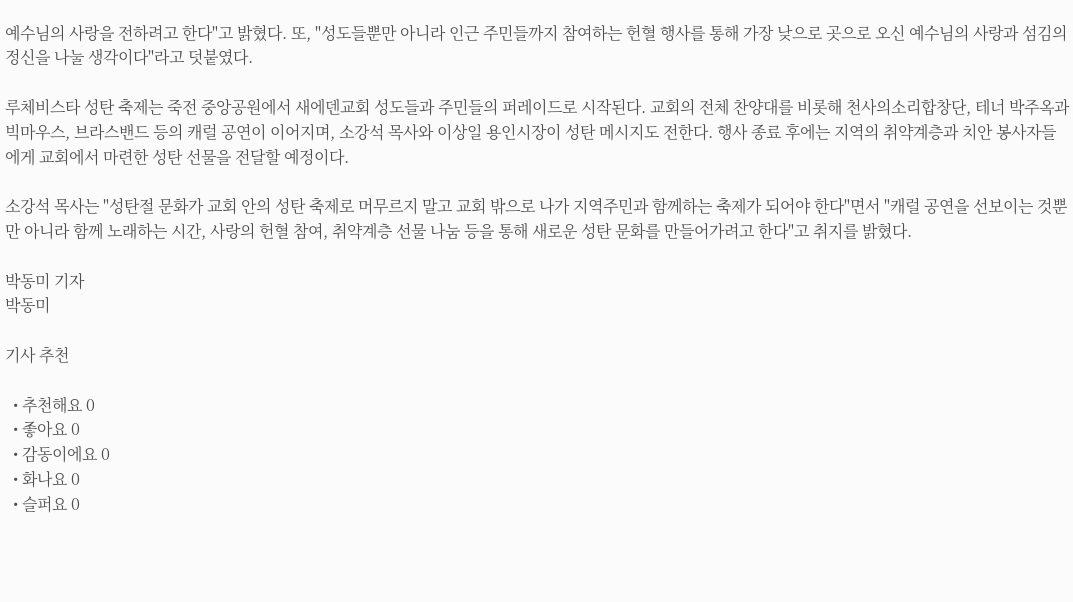예수님의 사랑을 전하려고 한다"고 밝혔다. 또, "성도들뿐만 아니라 인근 주민들까지 참여하는 헌혈 행사를 통해 가장 낮으로 곳으로 오신 예수님의 사랑과 섬김의 정신을 나눌 생각이다"라고 덧붙였다.

루체비스타 성탄 축제는 죽전 중앙공원에서 새에덴교회 성도들과 주민들의 퍼레이드로 시작된다. 교회의 전체 찬양대를 비롯해 천사의소리합창단, 테너 박주옥과 빅마우스, 브라스밴드 등의 캐럴 공연이 이어지며, 소강석 목사와 이상일 용인시장이 성탄 메시지도 전한다. 행사 종료 후에는 지역의 취약계층과 치안 봉사자들에게 교회에서 마련한 성탄 선물을 전달할 예정이다.

소강석 목사는 "성탄절 문화가 교회 안의 성탄 축제로 머무르지 말고 교회 밖으로 나가 지역주민과 함께하는 축제가 되어야 한다"면서 "캐럴 공연을 선보이는 것뿐만 아니라 함께 노래하는 시간, 사랑의 헌혈 참여, 취약계층 선물 나눔 등을 통해 새로운 성탄 문화를 만들어가려고 한다"고 취지를 밝혔다.

박동미 기자
박동미

기사 추천

  • 추천해요 0
  • 좋아요 0
  • 감동이에요 0
  • 화나요 0
  • 슬퍼요 0